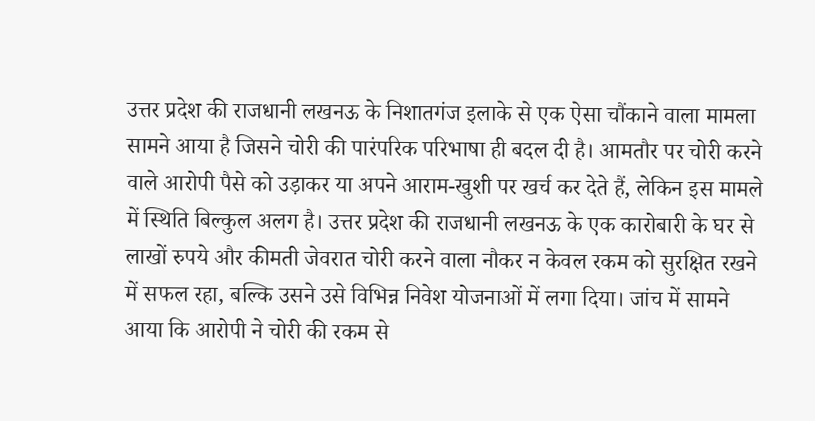उत्तर प्रदेश की राजधानी लखनऊ के निशातगंज इलाके से एक ऐसा चौंकाने वाला मामला सामने आया है जिसने चोरी की पारंपरिक परिभाषा ही बदल दी है। आमतौर पर चोरी करने वाले आरोपी पैसे को उड़ाकर या अपने आराम-खुशी पर खर्च कर देते हैं, लेकिन इस मामले में स्थिति बिल्कुल अलग है। उत्तर प्रदेश की राजधानी लखनऊ के एक कारोबारी के घर से लाखों रुपये और कीमती जेवरात चोरी करने वाला नौकर न केवल रकम को सुरक्षित रखने में सफल रहा, बल्कि उसने उसे विभिन्न निवेश योजनाओं में लगा दिया। जांच में सामने आया कि आरोपी ने चोरी की रकम से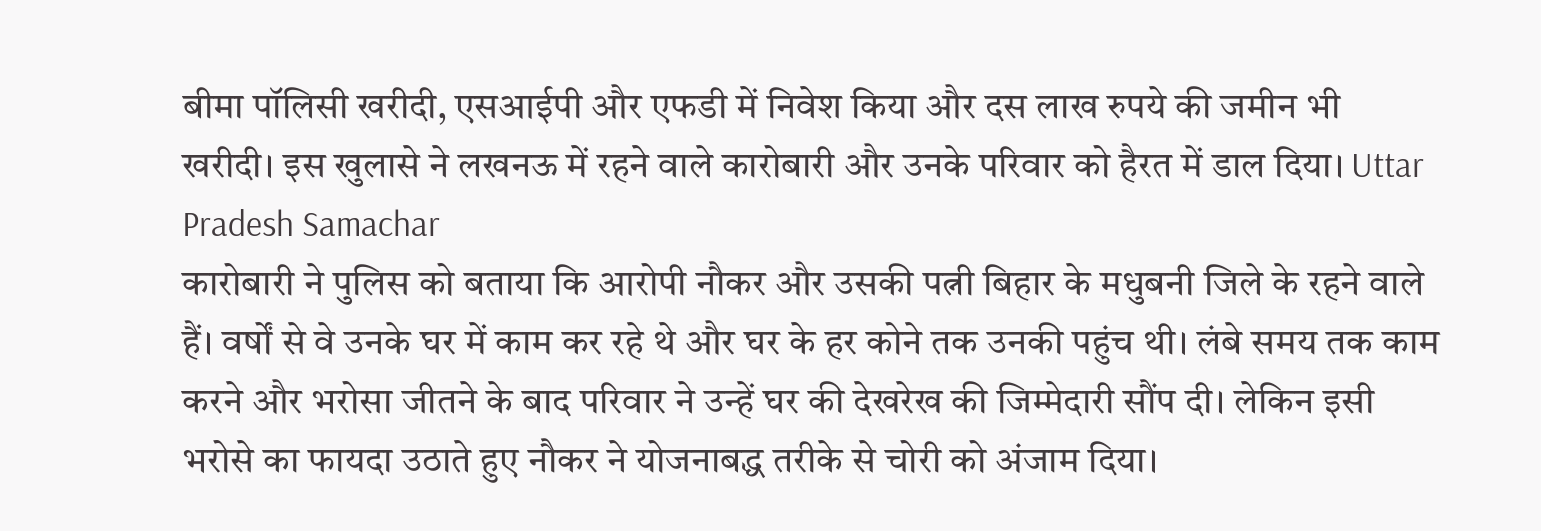बीमा पॉलिसी खरीदी, एसआईपी और एफडी में निवेश किया और दस लाख रुपये की जमीन भी खरीदी। इस खुलासे ने लखनऊ में रहने वाले कारोबारी और उनके परिवार को हैरत में डाल दिया। Uttar Pradesh Samachar
कारोबारी ने पुलिस को बताया कि आरोपी नौकर और उसकी पत्नी बिहार के मधुबनी जिले के रहने वाले हैं। वर्षों से वे उनके घर में काम कर रहे थे और घर के हर कोने तक उनकी पहुंच थी। लंबे समय तक काम करने और भरोसा जीतने के बाद परिवार ने उन्हें घर की देखरेख की जिम्मेदारी सौंप दी। लेकिन इसी भरोसे का फायदा उठाते हुए नौकर ने योजनाबद्ध तरीके से चोरी को अंजाम दिया।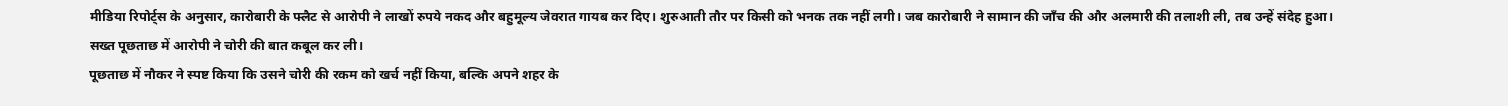मीडिया रिपोर्ट्स के अनुसार, कारोबारी के फ्लैट से आरोपी ने लाखों रुपये नकद और बहुमूल्य जेवरात गायब कर दिए। शुरुआती तौर पर किसी को भनक तक नहीं लगी। जब कारोबारी ने सामान की जाँच की और अलमारी की तलाशी ली, तब उन्हें संदेह हुआ। सख्त पूछताछ में आरोपी ने चोरी की बात कबूल कर ली।
पूछताछ में नौकर ने स्पष्ट किया कि उसने चोरी की रकम को खर्च नहीं किया, बल्कि अपने शहर के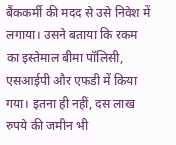बैंककर्मी की मदद से उसे निवेश में लगाया। उसने बताया कि रकम का इस्तेमाल बीमा पॉलिसी, एसआईपी और एफडी में किया गया। इतना ही नहीं, दस लाख रुपये की जमीन भी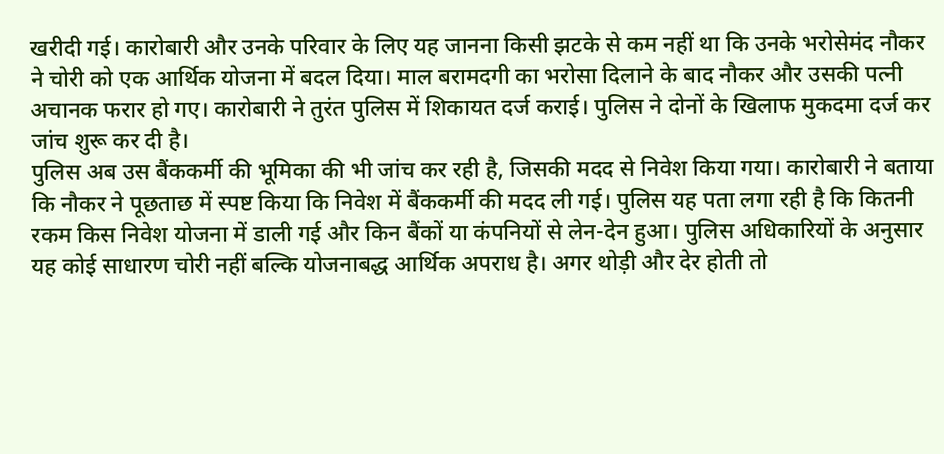खरीदी गई। कारोबारी और उनके परिवार के लिए यह जानना किसी झटके से कम नहीं था कि उनके भरोसेमंद नौकर ने चोरी को एक आर्थिक योजना में बदल दिया। माल बरामदगी का भरोसा दिलाने के बाद नौकर और उसकी पत्नी अचानक फरार हो गए। कारोबारी ने तुरंत पुलिस में शिकायत दर्ज कराई। पुलिस ने दोनों के खिलाफ मुकदमा दर्ज कर जांच शुरू कर दी है।
पुलिस अब उस बैंककर्मी की भूमिका की भी जांच कर रही है, जिसकी मदद से निवेश किया गया। कारोबारी ने बताया कि नौकर ने पूछताछ में स्पष्ट किया कि निवेश में बैंककर्मी की मदद ली गई। पुलिस यह पता लगा रही है कि कितनी रकम किस निवेश योजना में डाली गई और किन बैंकों या कंपनियों से लेन-देन हुआ। पुलिस अधिकारियों के अनुसार यह कोई साधारण चोरी नहीं बल्कि योजनाबद्ध आर्थिक अपराध है। अगर थोड़ी और देर होती तो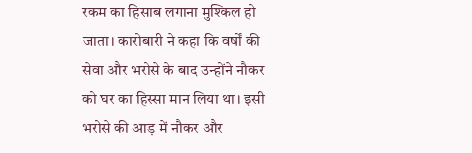रकम का हिसाब लगाना मुश्किल हो जाता। कारोबारी ने कहा कि वर्षों की सेवा और भरोसे के बाद उन्होंने नौकर को घर का हिस्सा मान लिया था। इसी भरोसे की आड़ में नौकर और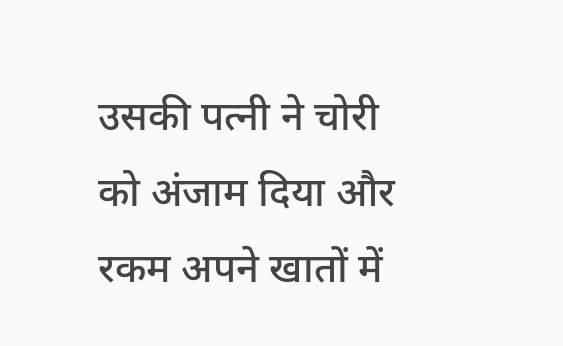उसकी पत्नी ने चोरी को अंजाम दिया और रकम अपने खातों में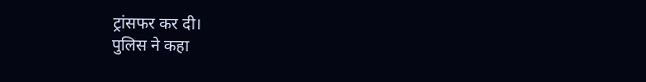ट्रांसफर कर दी।
पुलिस ने कहा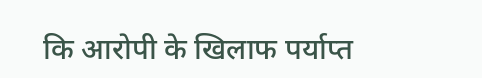कि आरोपी के खिलाफ पर्याप्त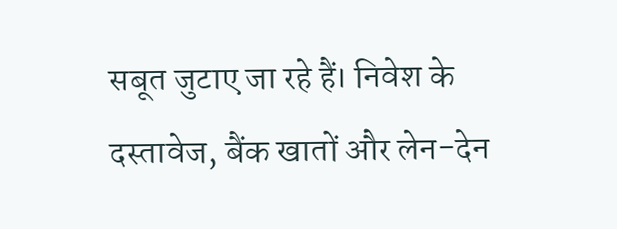सबूत जुटाए जा रहे हैं। निवेश के दस्तावेज, बैंक खातों और लेन-देन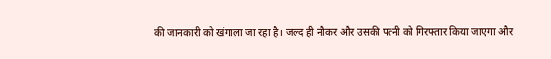की जानकारी को खंगाला जा रहा है। जल्द ही नौकर और उसकी पत्नी को गिरफ्तार किया जाएगा और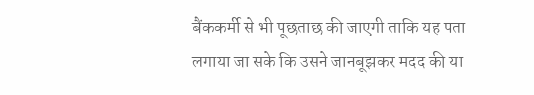बैंककर्मी से भी पूछताछ की जाएगी ताकि यह पता लगाया जा सके कि उसने जानबूझकर मदद की या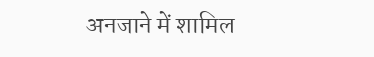अनजाने में शामिल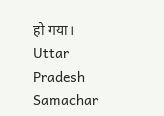हो गया। Uttar Pradesh Samachar